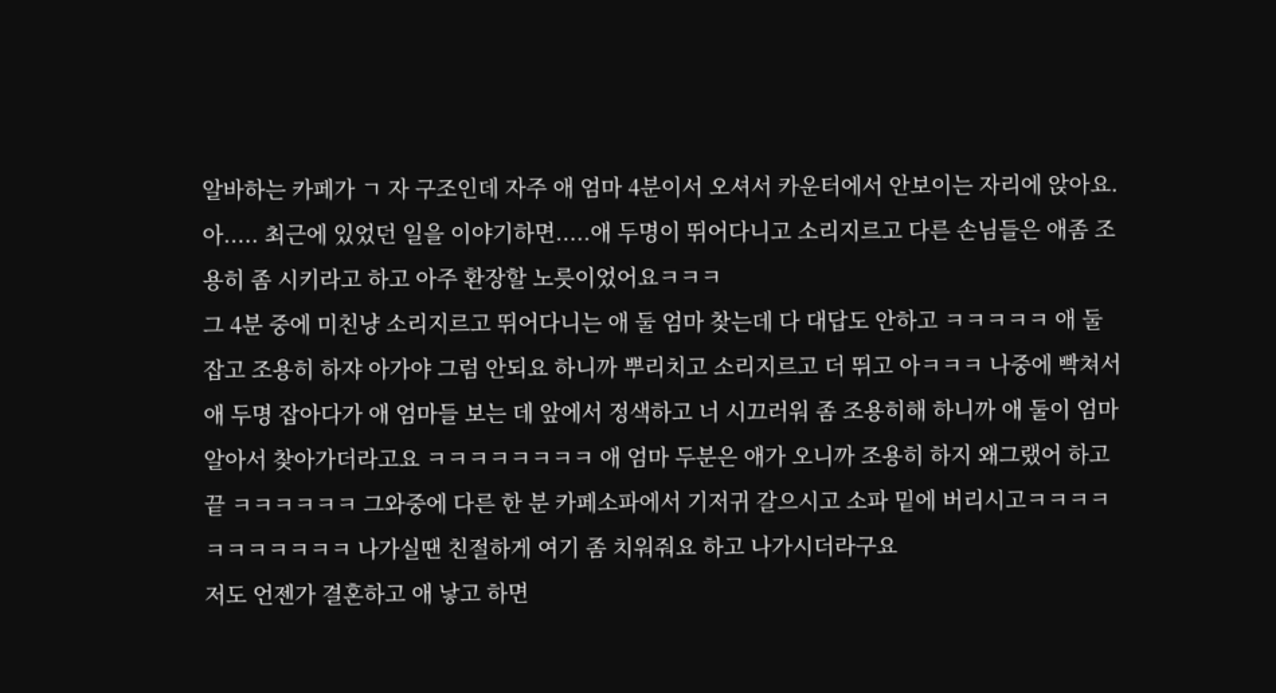알바하는 카페가 ㄱ 자 구조인데 자주 애 엄마 4분이서 오셔서 카운터에서 안보이는 자리에 앉아요. 아..... 최근에 있었던 일을 이야기하면.....애 두명이 뛰어다니고 소리지르고 다른 손님들은 애좀 조용히 좀 시키라고 하고 아주 환장할 노릇이었어요ㅋㅋㅋ
그 4분 중에 미친냥 소리지르고 뛰어다니는 애 둘 엄마 찾는데 다 대답도 안하고 ㅋㅋㅋㅋㅋ 애 둘 잡고 조용히 하쟈 아가야 그럼 안되요 하니까 뿌리치고 소리지르고 더 뛰고 아ㅋㅋㅋ 나중에 빡쳐서 애 두명 잡아다가 애 엄마들 보는 데 앞에서 정색하고 너 시끄러워 좀 조용히해 하니까 애 둘이 엄마 알아서 찾아가더라고요 ㅋㅋㅋㅋㅋㅋㅋㅋ 애 엄마 두분은 애가 오니까 조용히 하지 왜그랬어 하고 끝 ㅋㅋㅋㅋㅋㅋ 그와중에 다른 한 분 카페소파에서 기저귀 갈으시고 소파 밑에 버리시고ㅋㅋㅋㅋㅋㅋㅋㅋㅋㅋㅋ 나가실땐 친절하게 여기 좀 치워줘요 하고 나가시더라구요
저도 언젠가 결혼하고 애 낳고 하면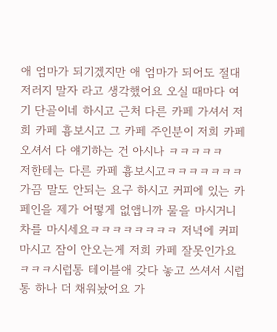애 엄마가 되기겠지만 애 엄마가 되어도 절대 저러지 말자 라고 생각했어요 오실 때마다 여기 단골이네 하시고 근처 다른 카페 가셔서 저희 카페 흉보시고 그 카페 주인분이 저희 카페 오셔서 다 얘기하는 건 아시나 ㅋㅋㅋㅋㅋ
저한테는 다른 카페 흉보시고ㅋㅋㅋㅋㅋㅋㅋ
가끔 말도 안되는 요구 하시고 커피에 있는 카페인을 제가 어떻게 없앱니까 물을 마시거니 차를 마시세요ㅋㅋㅋㅋㅋㅋㅋㅋ 저녁에 커피 마시고 잠이 안오는게 저희 카페 잘못인가요 ㅋㅋㅋ시럽통 테이블애 갖다 놓고 쓰셔서 시럽통 하나 더 채워놨어요 가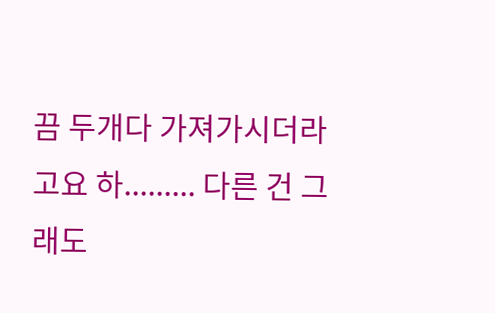끔 두개다 가져가시더라고요 하......... 다른 건 그래도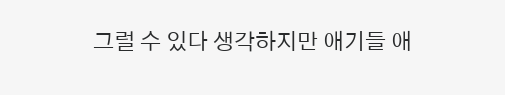그럴 수 있다 생각하지만 애기들 애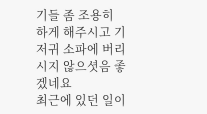기들 좀 조용히 하게 해주시고 기저귀 소파에 버리시지 않으셧음 좋겠네요
최근에 있던 일이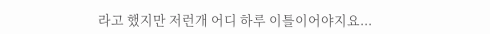라고 했지만 저런개 어디 하루 이틀이어야지요...